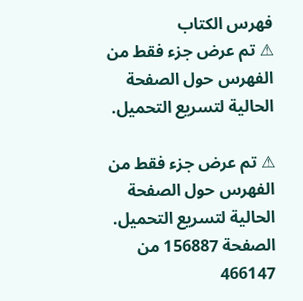فهرس الكتاب
⚠ تم عرض جزء فقط من الفهرس حول الصفحة الحالية لتسريع التحميل.

⚠ تم عرض جزء فقط من الفهرس حول الصفحة الحالية لتسريع التحميل.
الصفحة 156887 من 466147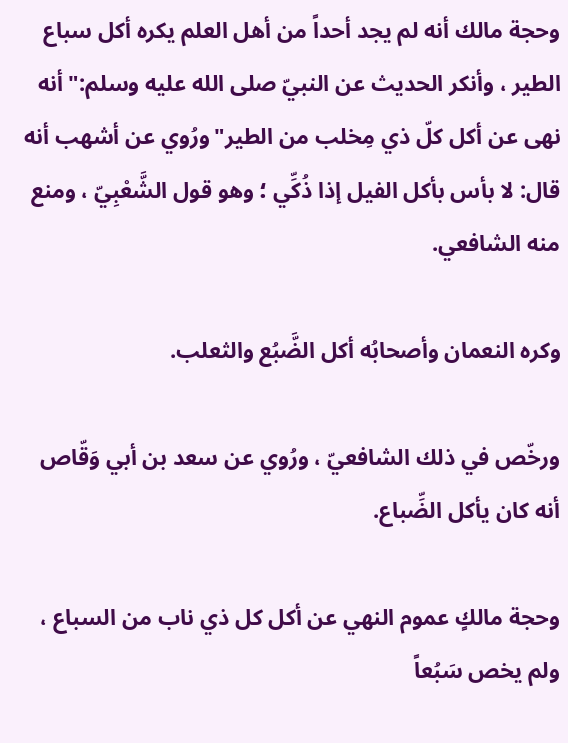وحجة مالك أنه لم يجد أحداً من أهل العلم يكره أكل سباع الطير ، وأنكر الحديث عن النبيّ صلى الله عليه وسلم:"أنه نهى عن أكل كلّ ذي مِخلب من الطير"ورُوي عن أشهب أنه قال: لا بأس بأكل الفيل إذا ذُكِّي ؛ وهو قول الشَّعْبِيّ ، ومنع منه الشافعي.

وكره النعمان وأصحابُه أكل الضَّبُع والثعلب.

ورخّص في ذلك الشافعيّ ، ورُوي عن سعد بن أبي وَقّاص أنه كان يأكل الضِّباع.

وحجة مالكٍ عموم النهي عن أكل كل ذي ناب من السباع ، ولم يخص سَبُعاً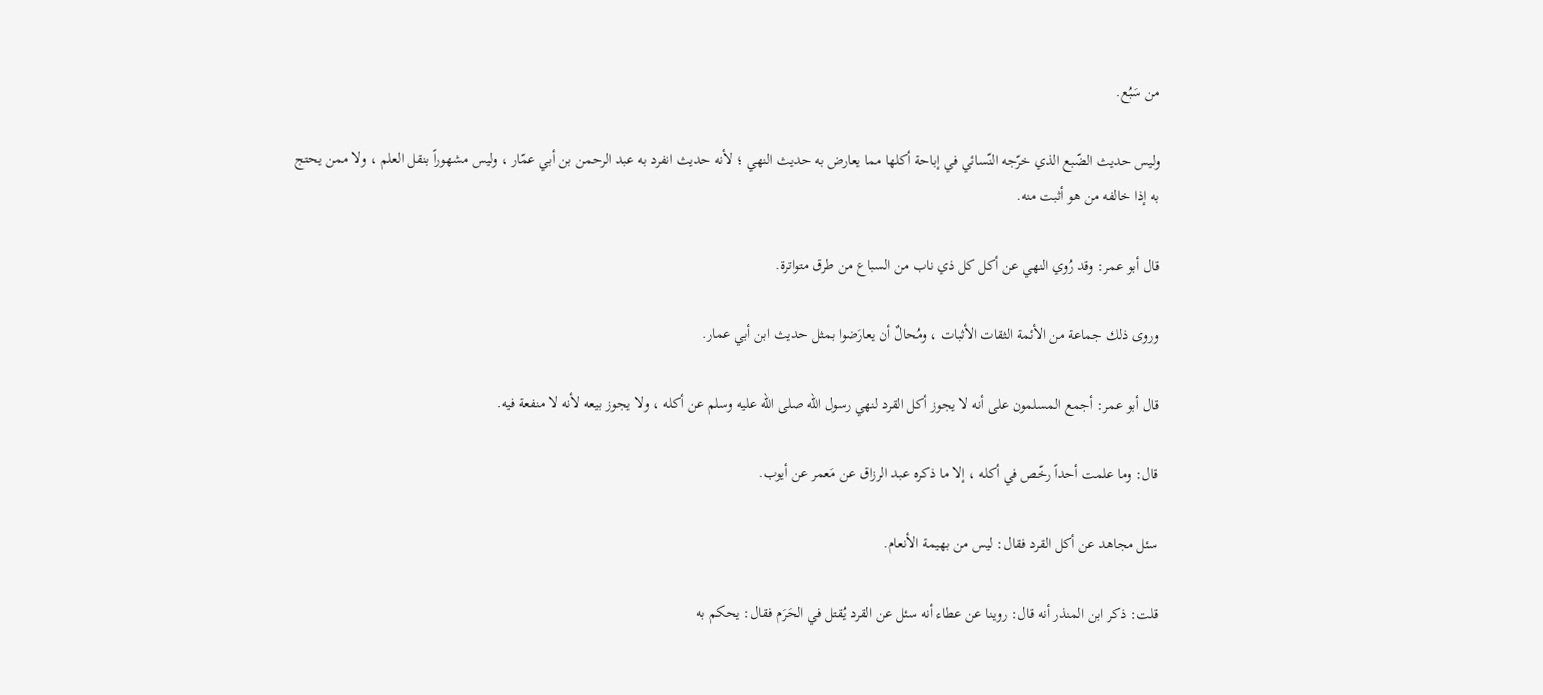من سَبُع.

وليس حديث الضّبع الذي خرّجه النّسائي في إباحة أكلها مما يعارض به حديث النهي ؛ لأنه حديث انفرد به عبد الرحمن بن أبي عمّار ، وليس مشهوراً بنقل العلم ، ولا ممن يحتج به إذا خالفه من هو أثبت منه.

قال أبو عمر: وقد رُوي النهي عن أكل كل ذي ناب من السباع من طرق متواترة.

وروى ذلك جماعة من الأئمة الثقات الأثبات ، ومُحالٌ أن يعارَضوا بمثل حديث ابن أبي عمار.

قال أبو عمر: أجمع المسلمون على أنه لا يجوز أكل القرد لنهي رسول الله صلى الله عليه وسلم عن أكله ، ولا يجوز بيعه لأنه لا منفعة فيه.

قال: وما علمت أحداً رخّص في أكله ، إلا ما ذكره عبد الرزاق عن مَعمر عن أيوب.

سئل مجاهد عن أكل القرد فقال: ليس من بهيمة الأنعام.

قلت: ذكر ابن المنذر أنه قال: روينا عن عطاء أنه سئل عن القرد يُقتل في الحَرَم فقال: يحكم به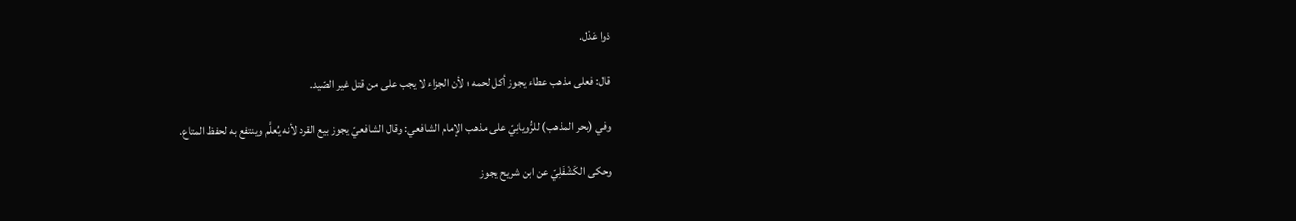ذوا عَدْل.

قال: فعلى مذهب عطاء يجوز أكل لحمه ؛ لأن الجزاء لا يجب على من قتل غير الصّيد.

وفي (بحر المذهب) للرُّويانِيّ على مذهب الإمام الشافعي: وقال الشافعيّ يجوز بيع القرد لأنه يُعلَّم وينتفع به لحفظ المتاع.

وحكى الكَشْفَلِيّ عن ابن شريح يجوز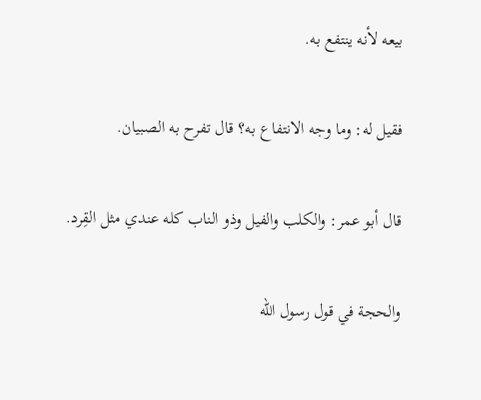بيعه لأنه ينتفع به.

فقيل له: وما وجه الانتفاع به؟ قال تفرح به الصبيان.

قال أبو عمر: والكلب والفيل وذو الناب كله عندي مثل القِرد.

والحجة في قول رسول الله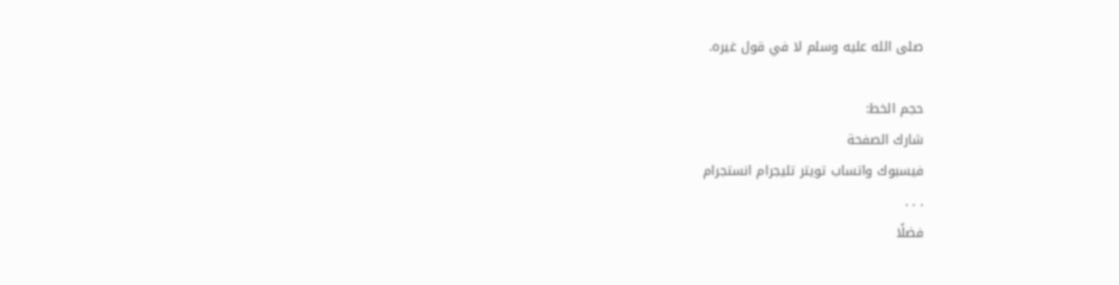صلى الله عليه وسلم لا في قول غيره.

حجم الخط:
شارك الصفحة
فيسبوك واتساب تويتر تليجرام انستجرام
. . .
فضلًا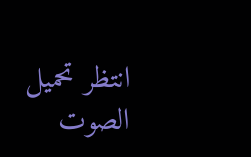انتظر تحميل الصوت